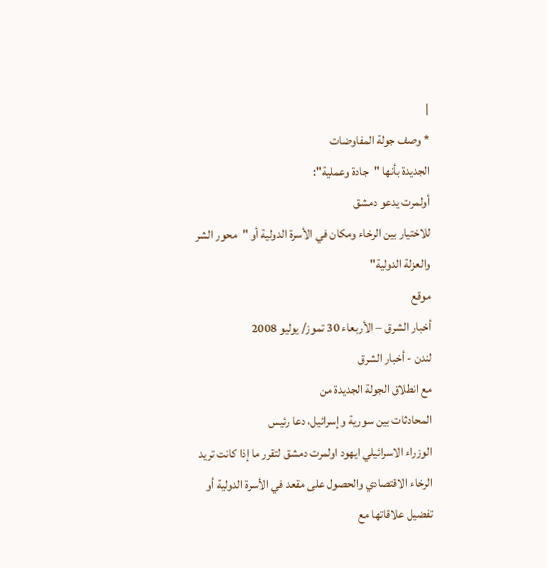|
* وصف جولة المفاوضات
الجديدة بأنها "جادة وعملية":
أولمرت يدعو دمشق
للاختيار بين الرخاء ومكان في الأسرة الدولية أو "محور الشر
والعزلة الدولية"
موقع
أخبار الشرق – الأربعاء 30 تموز/ يوليو 2008
لندن - أخبار الشرق
مع انطلاق الجولة الجديدة من
المحادثات بين سورية وإسرائيل، دعا رئيس
الوزراء الاسرائيلي ايهود اولمرت دمشق لتقرر ما إذا كانت تريد
الرخاء الاقتصادي والحصول على مقعد في الأسرة الدولية أو
تفضيل علاقاتها مع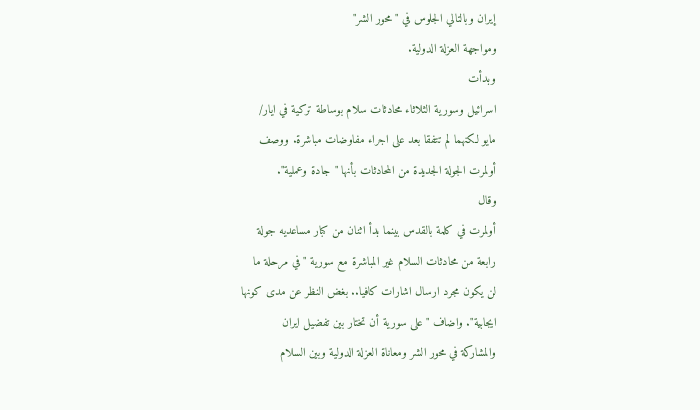إيران وبالتالي الجلوس في "محور الشر"
ومواجهة العزلة الدولية.
وبدأت
اسرائيل وسورية الثلاثاء محادثات سلام بوساطة تركية في ايار/
مايو لكنهما لم تتفقا بعد على اجراء مفاوضات مباشرة. ووصف
أولمرت الجولة الجديدة من المحادثات بأنها "جادة وعملية".
وقال
أولمرت في كلمة بالقدس بينما بدأ اثنان من كبار مساعديه جولة
رابعة من محادثات السلام غير المباشرة مع سورية "في مرحلة ما
لن يكون مجرد ارسال اشارات كافيا.. بغض النظر عن مدى كونها
ايجابية". واضاف "على سورية أن تختار بين تفضيل ايران
والمشاركة في محور الشر ومعاناة العزلة الدولية وبين السلام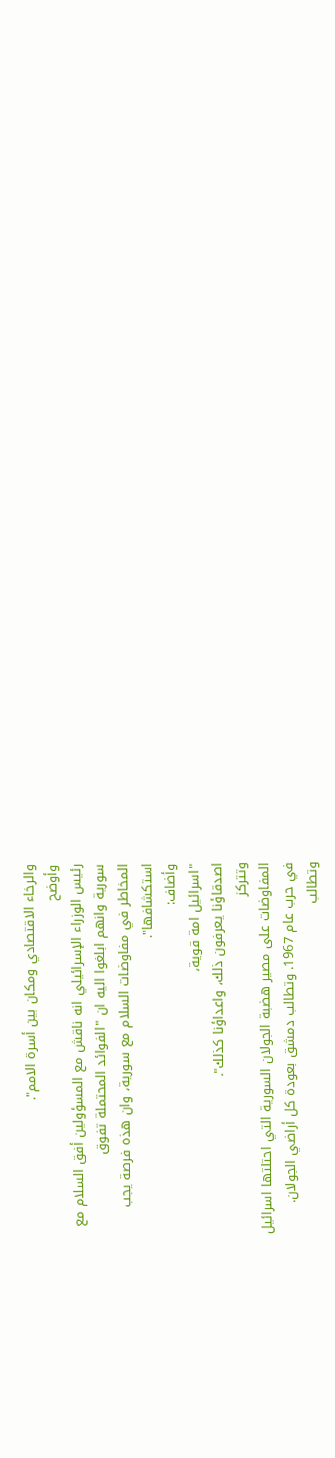والرخاء الاقتصادي ومكان بين أسرة الامم".
وأوضح
رئيس الوزراء الإسرائيلي انه ناقش مع المسؤولين أفق السلام مع
سورية وانهم ابلغوا اليه ان "الفوائد المحتملة تفوق
المخاطر في مفاوضات السلام مع سورية، وان هذه فرصة يجب
استكشافها".
وأضاف:
"اسرائيل امة قوية،
اصدقاؤنا يعرفون ذلك، واعداؤنا كذلك".
وتتركز
المفاوضات على مصير هضبة الجولان السورية التي احتلتها اسرائيل
في حرب عام 1967. وتطالب دمشق بعودة كل أراضي الجولان.
وتطالب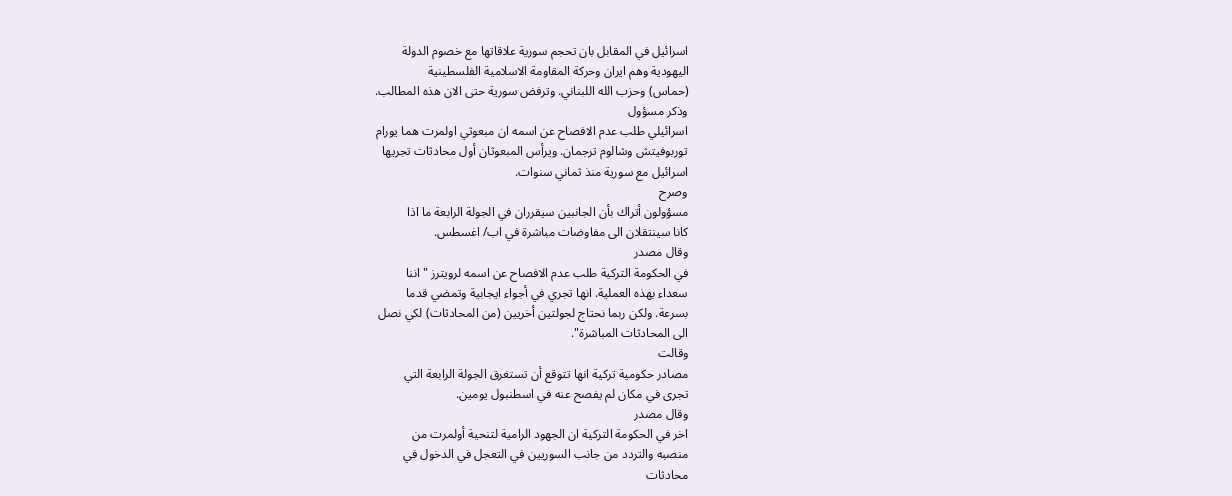اسرائيل في المقابل بان تحجم سورية علاقاتها مع خصوم الدولة
اليهودية وهم ايران وحركة المقاومة الاسلامية الفلسطينية
(حماس) وحزب الله اللبناني. وترفض سورية حتى الان هذه المطالب.
وذكر مسؤول
اسرائيلي طلب عدم الافصاح عن اسمه ان مبعوثي اولمرت هما يورام
توربوفيتش وشالوم ترجمان. ويرأس المبعوثان أول محادثات تجريها
اسرائيل مع سورية منذ ثماني سنوات.
وصرح
مسؤولون أتراك بأن الجانبين سيقرران في الجولة الرابعة ما اذا
كانا سينتقلان الى مفاوضات مباشرة في اب/ اغسطس.
وقال مصدر
في الحكومة التركية طلب عدم الافصاح عن اسمه لرويترز "اننا
سعداء بهذه العملية. انها تجري في أجواء ايجابية وتمضي قدما
بسرعة. ولكن ربما نحتاج لجولتين أخريين (من المحادثات) لكي نصل
الى المحادثات المباشرة".
وقالت
مصادر حكومية تركية انها تتوقع أن تستغرق الجولة الرابعة التي
تجرى في مكان لم يفصح عنه في اسطنبول يومين.
وقال مصدر
اخر في الحكومة التركية ان الجهود الرامية لتنحية أولمرت من
منصبه والتردد من جانب السوريين في التعجل في الدخول في
محادثات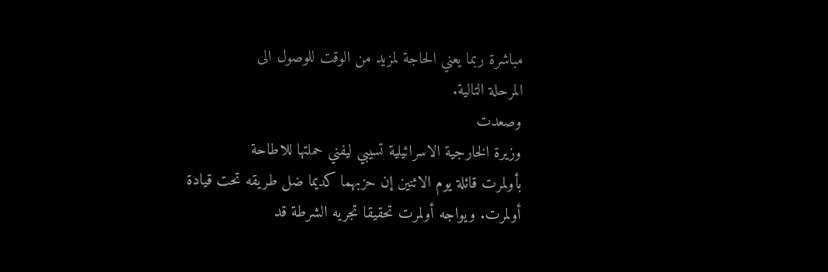مباشرة ربما يعني الحاجة لمزيد من الوقت للوصول الى
المرحلة التالية.
وصعدت
وزيرة الخارجية الاسرائيلية تسيبي ليفني حملتها للاطاحة
بأولمرت قائلة يوم الاثنين إن حزبهما كديما ضل طريقه تحت قيادة
أولمرت. ويواجه أولمرت تحقيقا تجريه الشرطة قد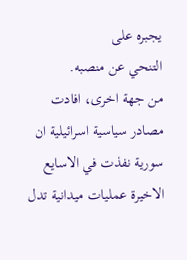يجبره على
التنحي عن منصبه.
من جهة اخرى، افادت مصادر سياسية اسرائيلية ان سورية نفذت في الاسايع الاخيرة عمليات ميدانية تدل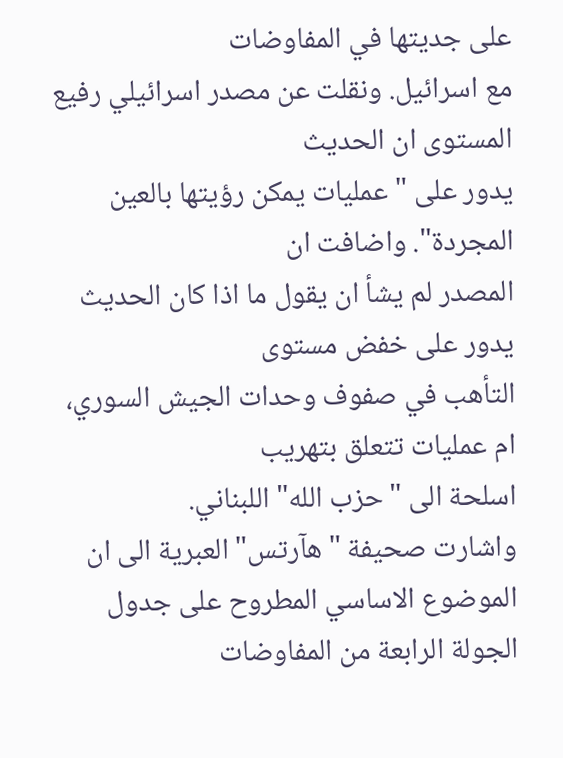على جديتها في المفاوضات
مع اسرائيل. ونقلت عن مصدر اسرائيلي رفيع المستوى ان الحديث
يدور على "عمليات يمكن رؤيتها بالعين المجردة". واضافت ان
المصدر لم يشأ ان يقول ما اذا كان الحديث يدور على خفض مستوى
التأهب في صفوف وحدات الجيش السوري، ام عمليات تتعلق بتهريب
اسلحة الى "حزب الله" اللبناني.
واشارت صحيفة "هآرتس" العبرية الى ان الموضوع الاساسي المطروح على جدول
الجولة الرابعة من المفاوضات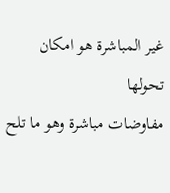غير المباشرة هو امكان تحولها
مفاوضات مباشرة وهو ما تلح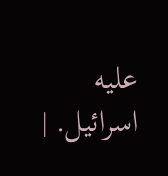عليه اسرائيل. |